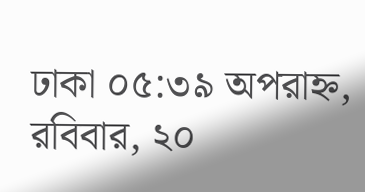ঢাকা ০৫:৩৯ অপরাহ্ন, রবিবার, ২০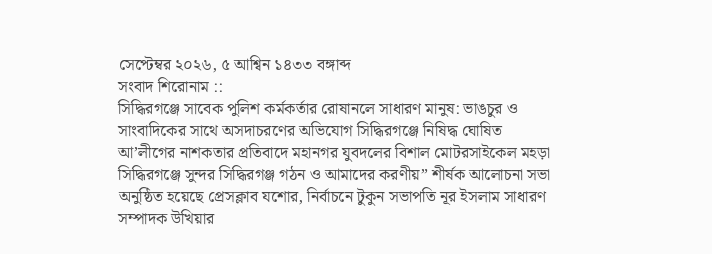সেপ্টেম্বর ২০২৬, ৫ আশ্বিন ১৪৩৩ বঙ্গাব্দ
সংবাদ শিরোনাম ::
সিদ্ধিরগঞ্জে সাবেক পুলিশ কর্মকর্তার রোষানলে সাধারণ মানুষ: ভাঙচুর ও সাংবাদিকের সাথে অসদাচরণের অভিযোগ সিদ্ধিরগঞ্জে নিষিদ্ধ ঘোষিত আ’লীগের নাশকতার প্রতিবাদে মহানগর যুবদলের বিশাল মোটরসাইকেল মহড়া সিদ্ধিরগঞ্জে সুন্দর সিদ্ধিরগঞ্জ গঠন ও আমাদের করণীয়” শীর্ষক আলোচনা সভা অনুষ্ঠিত হয়েছে প্রেসক্লাব যশোর, নির্বাচনে টুকুন সভাপতি নূর ইসলাম সাধারণ সম্পাদক উখিয়ার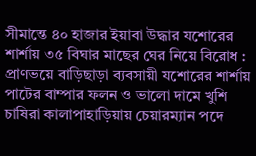সীমান্তে ৪০ হাজার ইয়াবা উদ্ধার যশোরের শার্শায় ৩৫ বিঘার মাছের ঘের নিয়ে বিরোধ : প্রাণভয়ে বাড়িছাড়া ব্যবসায়ী যশোরের শার্শায় পাটের বাম্পার ফলন ও ভালো দামে খুশি চাষিরা কালাপাহাড়িয়ায় চেয়ারম্যান পদে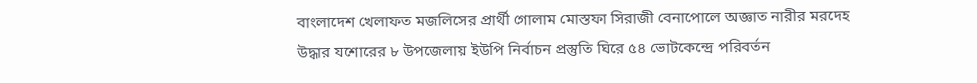বাংলাদেশ খেলাফত মজলিসের প্রার্থী গোলাম মোস্তফা সিরাজী বেনাপোলে অজ্ঞাত নারীর মরদেহ উদ্ধার যশোরের ৮ উপজেলায় ইউপি নির্বাচন প্রস্তুতি ঘিরে ৫৪ ভোটকেন্দ্রে পরিবর্তন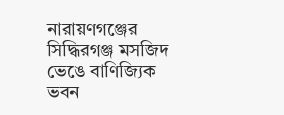নারায়ণগঞ্জের সিদ্ধিরগঞ্জ মসজিদ ভেঙে বাণিজ্যিক ভবন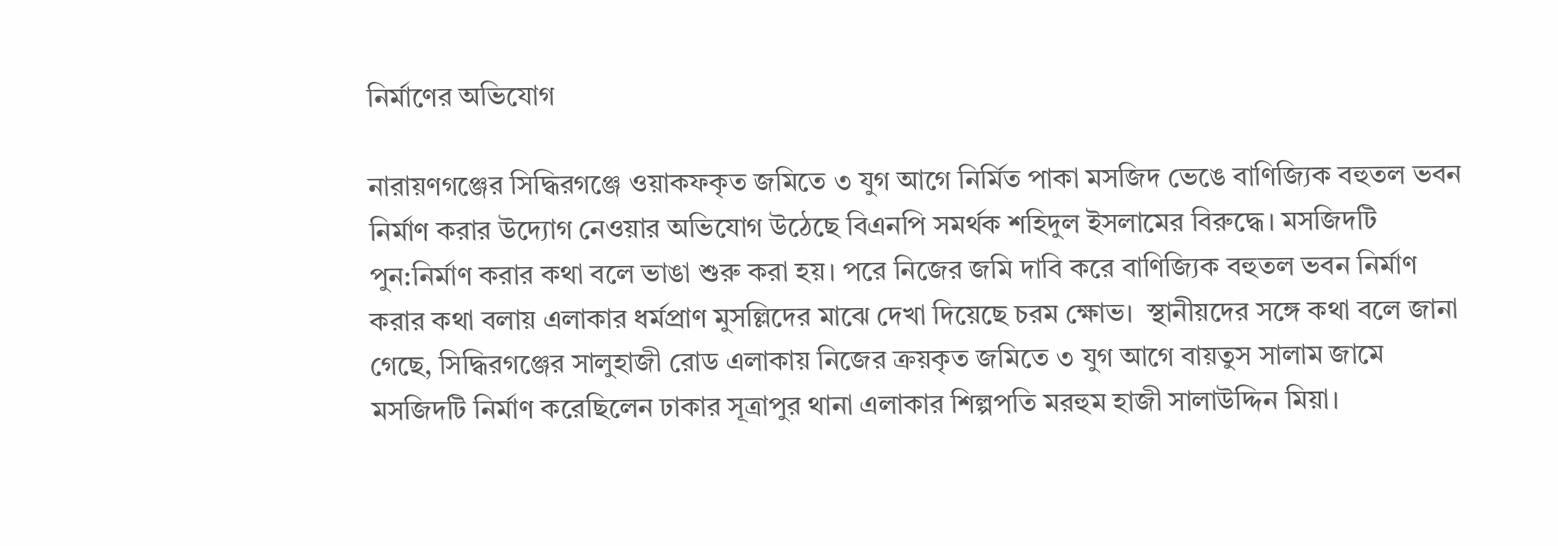নির্মাণের অভিযোগ

নারায়ণগঞ্জের সিদ্ধিরগঞ্জে ওয়াকফকৃত জমিতে ৩ যুগ আগে নির্মিত পাকা মসজিদ ভেঙে বাণিজ্যিক বহুতল ভবন নির্মাণ করার উদ্যোগ নেওয়ার অভিযোগ উঠেছে বিএনপি সমর্থক শহিদুল ইসলামের বিরুদ্ধে। মসজিদটি পুন:নির্মাণ করার কথা বলে ভাঙা শুরু করা হয়। পরে নিজের জমি দাবি করে বাণিজ্যিক বহুতল ভবন নির্মাণ করার কথা বলায় এলাকার ধর্মপ্রাণ মুসল্লিদের মাঝে দেখা দিয়েছে চরম ক্ষোভ।  স্থানীয়দের সঙ্গে কথা বলে জানা গেছে, সিদ্ধিরগঞ্জের সালুহাজী রোড এলাকায় নিজের ক্রয়কৃত জমিতে ৩ যুগ আগে বায়তুস সালাম জামে মসজিদটি নির্মাণ করেছিলেন ঢাকার সূত্রাপুর থানা এলাকার শিল্পপতি মরহুম হাজী সালাউদ্দিন মিয়া।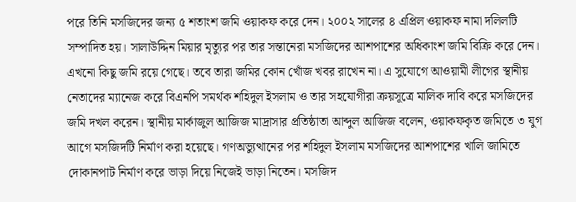পরে তিনি মসজিদের জন্য ৫ শতাংশ জমি ওয়াকফ করে দেন। ২০০২ সালের ৪ এপ্রিল ওয়াকফ নামা দলিলটি সম্পাদিত হয়। সালাউদ্দিন মিয়ার মৃত্যুর পর তার সন্তানেরা মসজিদের আশপাশের অধিকাংশ জমি বিক্রি করে দেন। এখনো কিছু জমি রয়ে গেছে। তবে তারা জমির কোন খোঁজ খবর রাখেন না। এ সুযোগে আওয়ামী লীগের স্থানীয় নেতাদের ম্যানেজ করে বিএনপি সমর্থক শহিদুল ইসলাম ও তার সহযোগীরা ক্রয়সূত্রে মালিক দাবি করে মসজিদের জমি দখল করেন। স্থানীয় মার্কাজুল আজিজ মাদ্রাসার প্রতিষ্ঠাতা আব্দুল আজিজ বলেন, ওয়াকফকৃত জমিতে ৩ যুগ আগে মসজিদটি নির্মাণ করা হয়েছে। গণঅভ্যুত্থানের পর শহিদুল ইসলাম মসজিদের আশপাশের খালি জামিতে দোকানপাট নির্মাণ করে ভাড়া দিয়ে নিজেই ভাড়া নিতেন। মসজিদ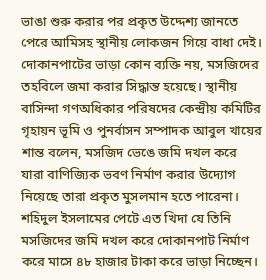ভাঙা শুরু করার পর প্রকৃত উদ্দেশ্য জানতে পেরে আমিসহ স্থানীয় লোকজন গিয়ে বাধা দেই। দোকানপাটের ভাড়া কোন ব্যক্তি নয়, মসজিদের তহবিলে জমা করার সিদ্ধান্ত হয়েছে। স্থানীয় বাসিন্দা গণঅধিকার পরিষদের কেন্দ্রীয় কমিটির গৃহায়ন ভূমি ও পুনর্বাসন সম্পাদক আবুল খায়ের শান্ত বলেন, মসজিদ ভেঙে জমি দখল করে যারা বাণিজ্যিক ভবণ নির্মাণ করার উদ্যোগ নিয়েছে তারা প্রকৃত মুসলমান হতে পারেনা। শহিদুল ইসলামের পেটে এত খিদা যে তিনি মসজিদের জমি দখল করে দোকানপাট নির্মাণ করে মাসে ৪৮ হাজার টাকা করে ভাড়া নিচ্ছেন।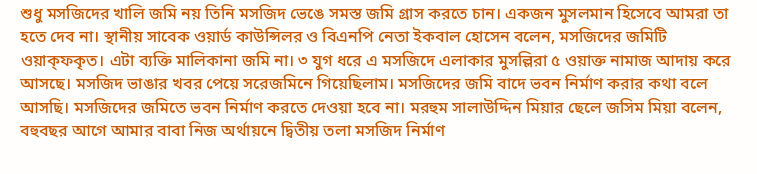শুধু মসজিদের খালি জমি নয় তিনি মসজিদ ভেঙে সমস্ত জমি গ্রাস করতে চান। একজন মুসলমান হিসেবে আমরা তা হতে দেব না। স্থানীয় সাবেক ওয়ার্ড কাউন্সিলর ও বিএনপি নেতা ইকবাল হোসেন বলেন, মসজিদের জমিটি ওয়াক্ফকৃত। এটা ব্যক্তি মালিকানা জমি না। ৩ যুগ ধরে এ মসজিদে এলাকার মুসল্লিরা ৫ ওয়াক্ত নামাজ আদায় করে আসছে। মসজিদ ভাঙার খবর পেয়ে সরেজমিনে গিয়েছিলাম। মসজিদের জমি বাদে ভবন নির্মাণ করার কথা বলে আসছি। মসজিদের জমিতে ভবন নির্মাণ করতে দেওয়া হবে না। মরহুম সালাউদ্দিন মিয়ার ছেলে জসিম মিয়া বলেন, বহুবছর আগে আমার বাবা নিজ অর্থায়নে দ্বিতীয় তলা মসজিদ নির্মাণ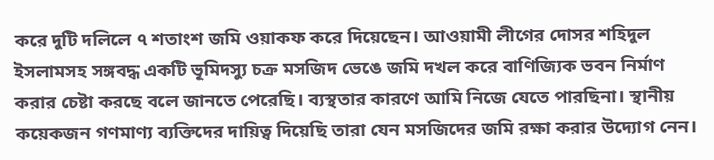করে দুটি দলিলে ৭ শতাংশ জমি ওয়াকফ করে দিয়েছেন। আওয়ামী লীগের দোসর শহিদুল ইসলামসহ সঙ্গবদ্ধ একটি ভূমিদস্যু চক্র মসজিদ ভেঙে জমি দখল করে বাণিজ্যিক ভবন নির্মাণ করার চেষ্টা করছে বলে জানতে পেরেছি। ব্যস্থতার কারণে আমি নিজে যেতে পারছিনা। স্থানীয় কয়েকজন গণমাণ্য ব্যক্তিদের দায়িত্ব দিয়েছি তারা যেন মসজিদের জমি রক্ষা করার উদ্যোগ নেন।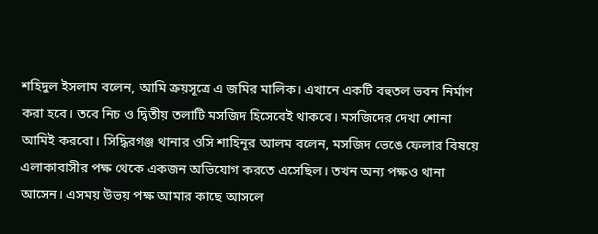শহিদুল ইসলাম বলেন, আমি ক্রয়সূত্রে এ জমির মালিক। এখানে একটি বহুতল ভবন নির্মাণ করা হবে। তবে নিচ ও দ্বিতীয় তলাটি মসজিদ হিসেবেই থাকবে। মসজিদের দেখা শোনা আমিই করবো। সিদ্ধিরগঞ্জ থানার ওসি শাহিনূর আলম বলেন, মসজিদ ভেঙে ফেলার বিষয়ে এলাকাবাসীর পক্ষ থেকে একজন অভিযোগ করতে এসেছিল। তখন অন্য পক্ষও থানা আসেন। এসময় উভয় পক্ষ আমার কাছে আসলে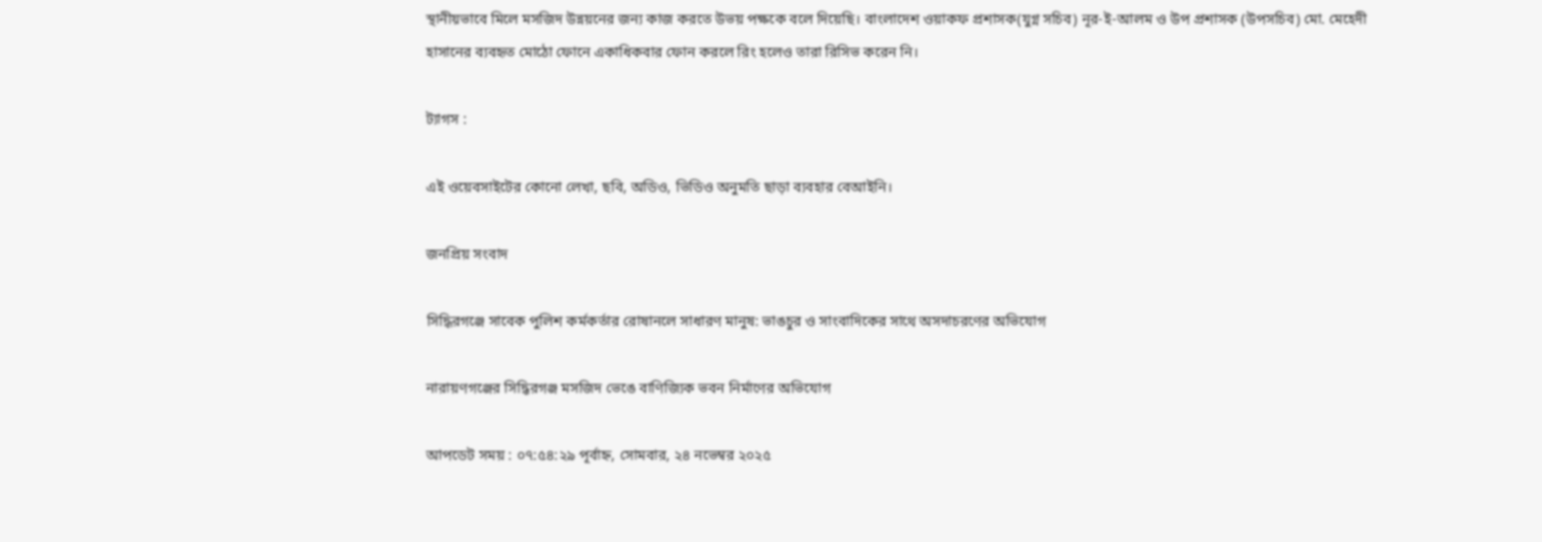স্থানীয়ভাবে মিলে মসজিদ উন্নয়নের জন্য কাজ করতে উভয় পক্ষকে বলে দিয়েছি। বাংলাদেশ ওয়াকফ প্রশাসক(যুগ্ন সচিব) নূর-ই-আলম ও উপ প্রশাসক (উপসচিব) মো. মেহেদী হাসানের ব্যবহৃত মোঠো ফোনে একাধিকবার ফোন করলে রিং হলেও তারা রিসিভ করেন নি।

ট্যাগস :

এই ওয়েবসাইটের কোনো লেখা, ছবি, অডিও, ভিডিও অনুমতি ছাড়া ব্যবহার বেআইনি।

জনপ্রিয় সংবাদ

সিদ্ধিরগঞ্জে সাবেক পুলিশ কর্মকর্তার রোষানলে সাধারণ মানুষ: ভাঙচুর ও সাংবাদিকের সাথে অসদাচরণের অভিযোগ

নারায়ণগঞ্জের সিদ্ধিরগঞ্জ মসজিদ ভেঙে বাণিজ্যিক ভবন নির্মাণের অভিযোগ

আপডেট সময় : ০৭:৫৪:২৯ পূর্বাহ্ন, সোমবার, ২৪ নভেম্বর ২০২৫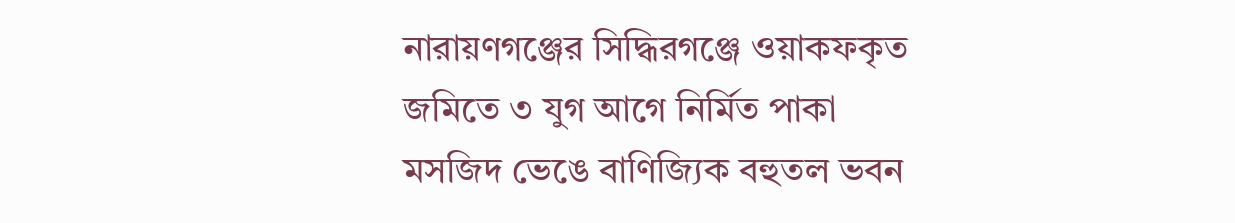নারায়ণগঞ্জের সিদ্ধিরগঞ্জে ওয়াকফকৃত জমিতে ৩ যুগ আগে নির্মিত পাকা মসজিদ ভেঙে বাণিজ্যিক বহুতল ভবন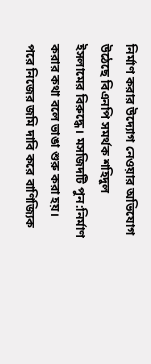নির্মাণ করার উদ্যোগ নেওয়ার অভিযোগ উঠেছে বিএনপি সমর্থক শহিদুল ইসলামের বিরুদ্ধে। মসজিদটি পুন:নির্মাণ করার কথা বলে ভাঙা শুরু করা হয়। পরে নিজের জমি দাবি করে বাণিজ্যিক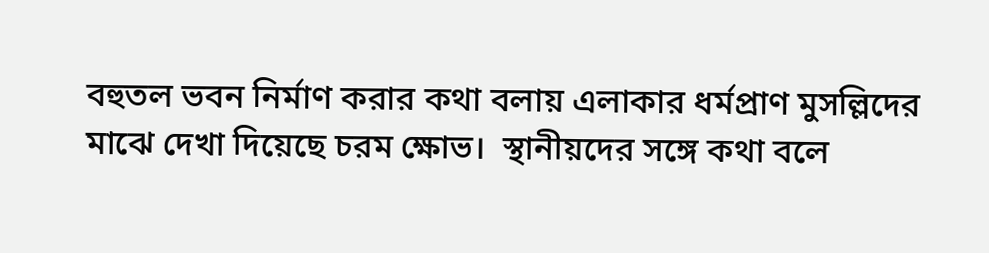বহুতল ভবন নির্মাণ করার কথা বলায় এলাকার ধর্মপ্রাণ মুসল্লিদের মাঝে দেখা দিয়েছে চরম ক্ষোভ।  স্থানীয়দের সঙ্গে কথা বলে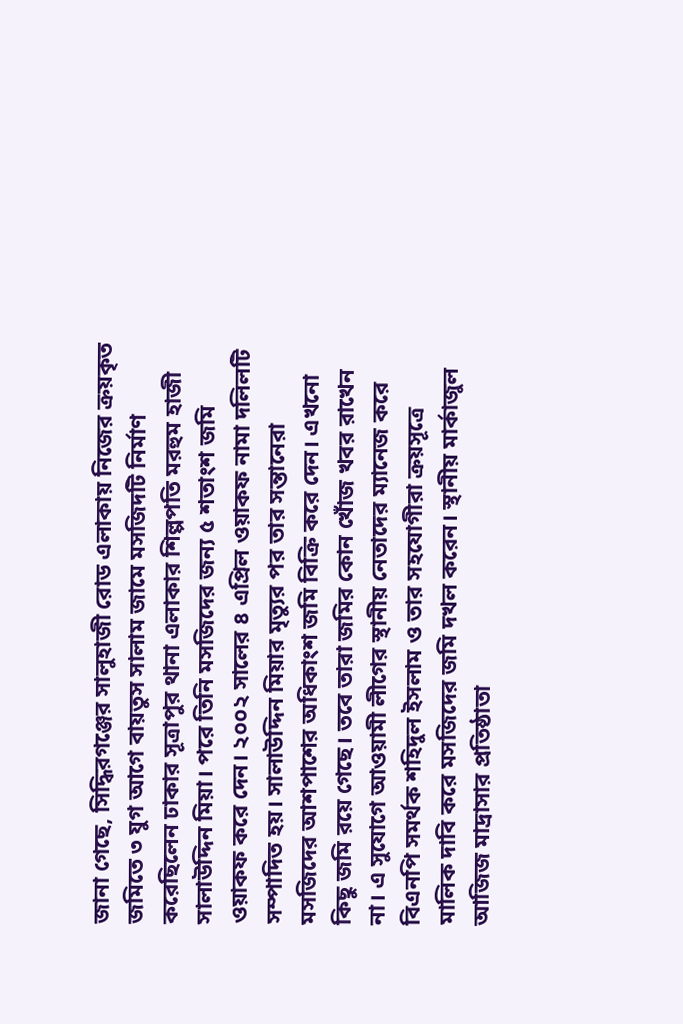জানা গেছে, সিদ্ধিরগঞ্জের সালুহাজী রোড এলাকায় নিজের ক্রয়কৃত জমিতে ৩ যুগ আগে বায়তুস সালাম জামে মসজিদটি নির্মাণ করেছিলেন ঢাকার সূত্রাপুর থানা এলাকার শিল্পপতি মরহুম হাজী সালাউদ্দিন মিয়া। পরে তিনি মসজিদের জন্য ৫ শতাংশ জমি ওয়াকফ করে দেন। ২০০২ সালের ৪ এপ্রিল ওয়াকফ নামা দলিলটি সম্পাদিত হয়। সালাউদ্দিন মিয়ার মৃত্যুর পর তার সন্তানেরা মসজিদের আশপাশের অধিকাংশ জমি বিক্রি করে দেন। এখনো কিছু জমি রয়ে গেছে। তবে তারা জমির কোন খোঁজ খবর রাখেন না। এ সুযোগে আওয়ামী লীগের স্থানীয় নেতাদের ম্যানেজ করে বিএনপি সমর্থক শহিদুল ইসলাম ও তার সহযোগীরা ক্রয়সূত্রে মালিক দাবি করে মসজিদের জমি দখল করেন। স্থানীয় মার্কাজুল আজিজ মাদ্রাসার প্রতিষ্ঠাতা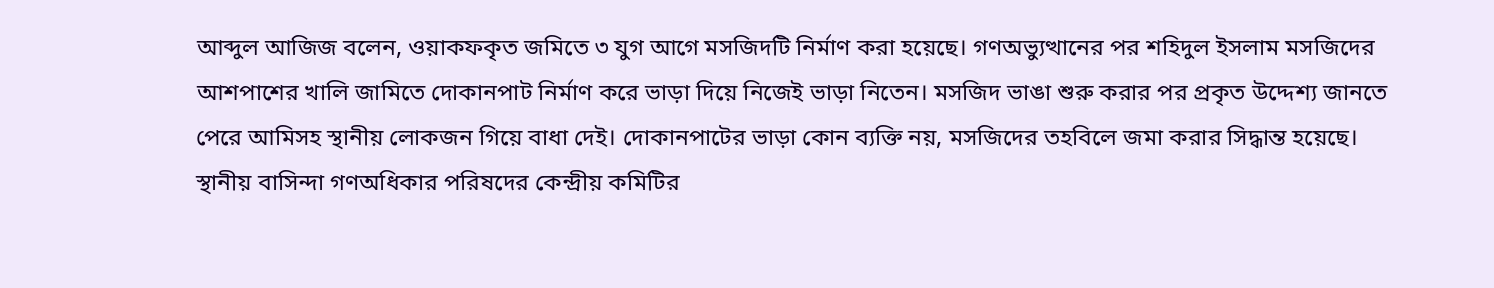আব্দুল আজিজ বলেন, ওয়াকফকৃত জমিতে ৩ যুগ আগে মসজিদটি নির্মাণ করা হয়েছে। গণঅভ্যুত্থানের পর শহিদুল ইসলাম মসজিদের আশপাশের খালি জামিতে দোকানপাট নির্মাণ করে ভাড়া দিয়ে নিজেই ভাড়া নিতেন। মসজিদ ভাঙা শুরু করার পর প্রকৃত উদ্দেশ্য জানতে পেরে আমিসহ স্থানীয় লোকজন গিয়ে বাধা দেই। দোকানপাটের ভাড়া কোন ব্যক্তি নয়, মসজিদের তহবিলে জমা করার সিদ্ধান্ত হয়েছে। স্থানীয় বাসিন্দা গণঅধিকার পরিষদের কেন্দ্রীয় কমিটির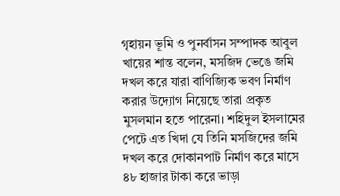গৃহায়ন ভূমি ও পুনর্বাসন সম্পাদক আবুল খায়ের শান্ত বলেন, মসজিদ ভেঙে জমি দখল করে যারা বাণিজ্যিক ভবণ নির্মাণ করার উদ্যোগ নিয়েছে তারা প্রকৃত মুসলমান হতে পারেনা। শহিদুল ইসলামের পেটে এত খিদা যে তিনি মসজিদের জমি দখল করে দোকানপাট নির্মাণ করে মাসে ৪৮ হাজার টাকা করে ভাড়া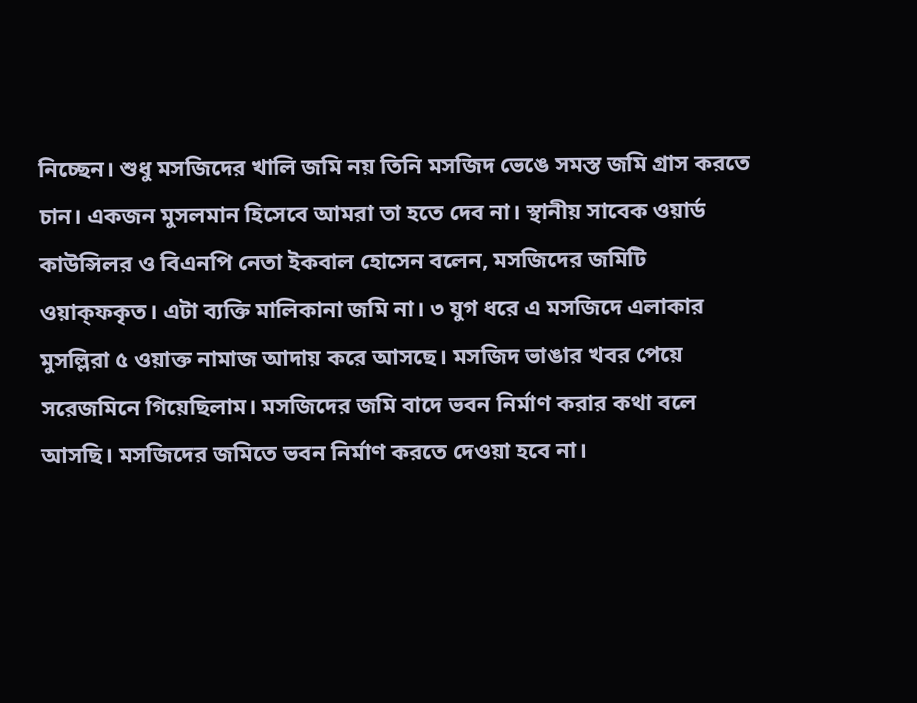নিচ্ছেন। শুধু মসজিদের খালি জমি নয় তিনি মসজিদ ভেঙে সমস্ত জমি গ্রাস করতে চান। একজন মুসলমান হিসেবে আমরা তা হতে দেব না। স্থানীয় সাবেক ওয়ার্ড কাউন্সিলর ও বিএনপি নেতা ইকবাল হোসেন বলেন, মসজিদের জমিটি ওয়াক্ফকৃত। এটা ব্যক্তি মালিকানা জমি না। ৩ যুগ ধরে এ মসজিদে এলাকার মুসল্লিরা ৫ ওয়াক্ত নামাজ আদায় করে আসছে। মসজিদ ভাঙার খবর পেয়ে সরেজমিনে গিয়েছিলাম। মসজিদের জমি বাদে ভবন নির্মাণ করার কথা বলে আসছি। মসজিদের জমিতে ভবন নির্মাণ করতে দেওয়া হবে না।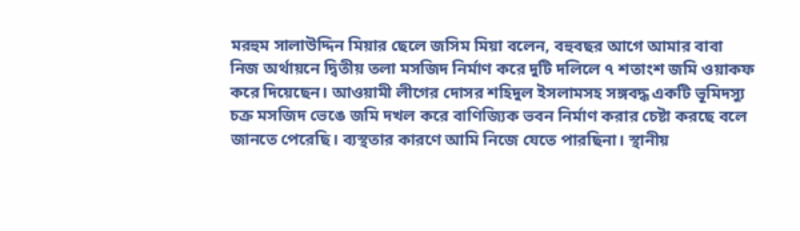মরহুম সালাউদ্দিন মিয়ার ছেলে জসিম মিয়া বলেন, বহুবছর আগে আমার বাবা নিজ অর্থায়নে দ্বিতীয় তলা মসজিদ নির্মাণ করে দুটি দলিলে ৭ শতাংশ জমি ওয়াকফ করে দিয়েছেন। আওয়ামী লীগের দোসর শহিদুল ইসলামসহ সঙ্গবদ্ধ একটি ভূমিদস্যু চক্র মসজিদ ভেঙে জমি দখল করে বাণিজ্যিক ভবন নির্মাণ করার চেষ্টা করছে বলে জানতে পেরেছি। ব্যস্থতার কারণে আমি নিজে যেতে পারছিনা। স্থানীয়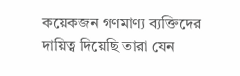কয়েকজন গণমাণ্য ব্যক্তিদের দায়িত্ব দিয়েছি তারা যেন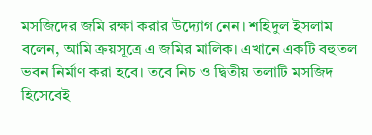মসজিদের জমি রক্ষা করার উদ্যোগ নেন। শহিদুল ইসলাম বলেন, আমি ক্রয়সূত্রে এ জমির মালিক। এখানে একটি বহুতল ভবন নির্মাণ করা হবে। তবে নিচ ও দ্বিতীয় তলাটি মসজিদ হিসেবেই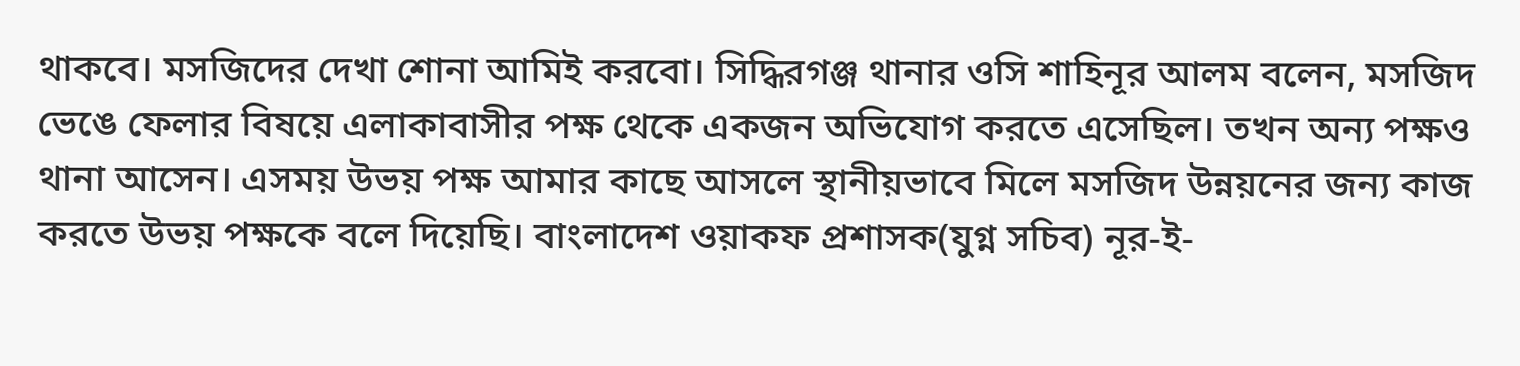থাকবে। মসজিদের দেখা শোনা আমিই করবো। সিদ্ধিরগঞ্জ থানার ওসি শাহিনূর আলম বলেন, মসজিদ ভেঙে ফেলার বিষয়ে এলাকাবাসীর পক্ষ থেকে একজন অভিযোগ করতে এসেছিল। তখন অন্য পক্ষও থানা আসেন। এসময় উভয় পক্ষ আমার কাছে আসলে স্থানীয়ভাবে মিলে মসজিদ উন্নয়নের জন্য কাজ করতে উভয় পক্ষকে বলে দিয়েছি। বাংলাদেশ ওয়াকফ প্রশাসক(যুগ্ন সচিব) নূর-ই-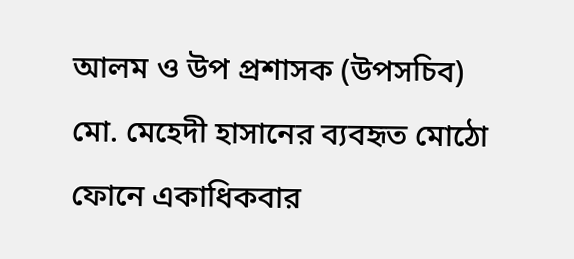আলম ও উপ প্রশাসক (উপসচিব) মো. মেহেদী হাসানের ব্যবহৃত মোঠো ফোনে একাধিকবার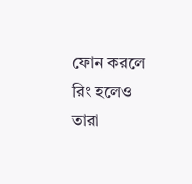ফোন করলে রিং হলেও তারা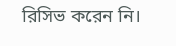রিসিভ করেন নি।